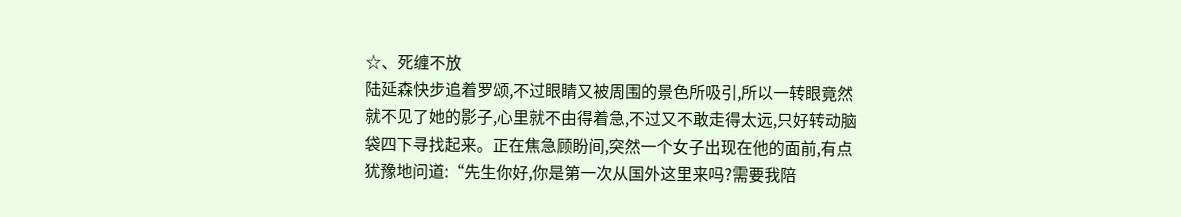☆、死缠不放
陆延森快步追着罗颂,不过眼睛又被周围的景色所吸引,所以一转眼竟然就不见了她的影子,心里就不由得着急,不过又不敢走得太远,只好转动脑袋四下寻找起来。正在焦急顾盼间,突然一个女子出现在他的面前,有点犹豫地问道:“先生你好,你是第一次从国外这里来吗?需要我陪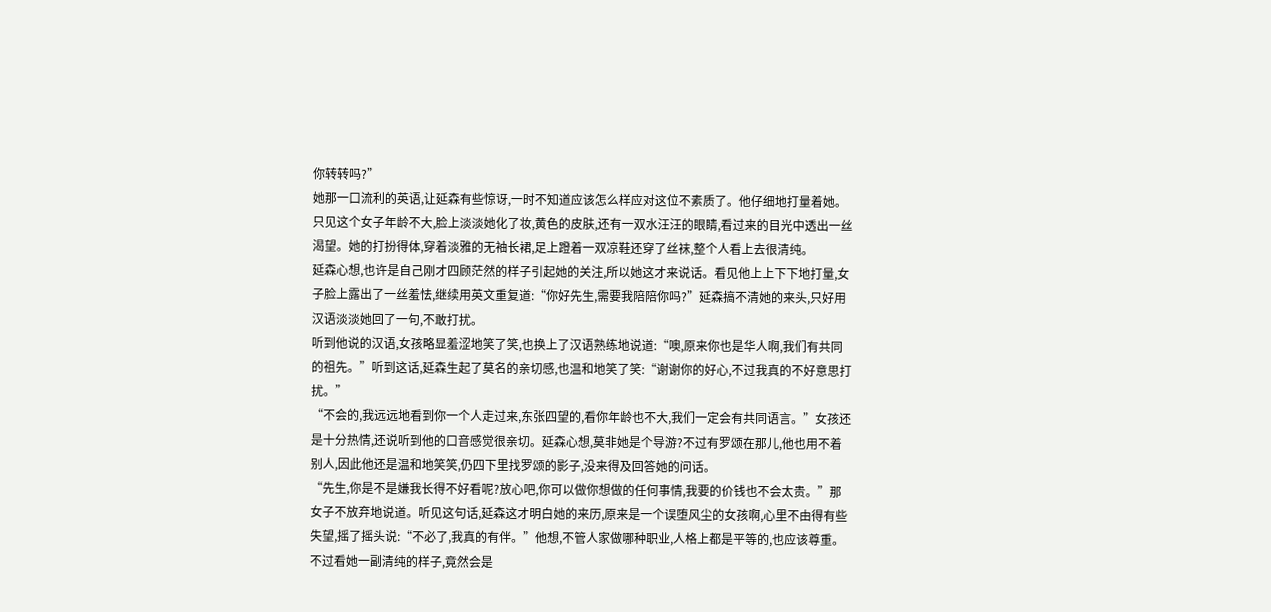你转转吗?”
她那一口流利的英语,让延森有些惊讶,一时不知道应该怎么样应对这位不素质了。他仔细地打量着她。只见这个女子年龄不大,脸上淡淡她化了妆,黄色的皮肤,还有一双水汪汪的眼睛,看过来的目光中透出一丝渴望。她的打扮得体,穿着淡雅的无袖长裙,足上蹬着一双凉鞋还穿了丝袜,整个人看上去很清纯。
延森心想,也许是自己刚才四顾茫然的样子引起她的关注,所以她这才来说话。看见他上上下下地打量,女子脸上露出了一丝羞怯,继续用英文重复道:“你好先生,需要我陪陪你吗?”延森搞不清她的来头,只好用汉语淡淡她回了一句,不敢打扰。
听到他说的汉语,女孩略显羞涩地笑了笑,也换上了汉语熟练地说道:“噢,原来你也是华人啊,我们有共同的祖先。”听到这话,延森生起了莫名的亲切感,也温和地笑了笑:“谢谢你的好心,不过我真的不好意思打扰。”
“不会的,我远远地看到你一个人走过来,东张四望的,看你年龄也不大,我们一定会有共同语言。”女孩还是十分热情,还说听到他的口音感觉很亲切。延森心想,莫非她是个导游?不过有罗颂在那儿,他也用不着别人,因此他还是温和地笑笑,仍四下里找罗颂的影子,没来得及回答她的问话。
“先生,你是不是嫌我长得不好看呢?放心吧,你可以做你想做的任何事情,我要的价钱也不会太贵。”那女子不放弃地说道。听见这句话,延森这才明白她的来历,原来是一个误堕风尘的女孩啊,心里不由得有些失望,摇了摇头说:“不必了,我真的有伴。”他想,不管人家做哪种职业,人格上都是平等的,也应该尊重。不过看她一副清纯的样子,竟然会是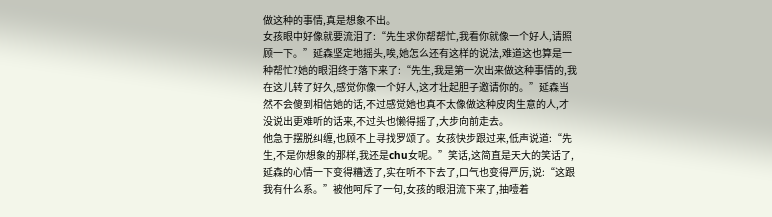做这种的事情,真是想象不出。
女孩眼中好像就要流泪了:“先生求你帮帮忙,我看你就像一个好人,请照顾一下。”延森坚定地摇头,唉,她怎么还有这样的说法,难道这也算是一种帮忙?她的眼泪终于落下来了:“先生,我是第一次出来做这种事情的,我在这儿转了好久,感觉你像一个好人,这才壮起胆子邀请你的。”延森当然不会傻到相信她的话,不过感觉她也真不太像做这种皮肉生意的人,才没说出更难听的话来,不过头也懒得摇了,大步向前走去。
他急于摆脱纠缠,也顾不上寻找罗颂了。女孩快步跟过来,低声说道:“先生,不是你想象的那样,我还是chu女呢。”笑话,这简直是天大的笑话了,延森的心情一下变得糟透了,实在听不下去了,口气也变得严厉,说:“这跟我有什么系。”被他呵斥了一句,女孩的眼泪流下来了,抽噎着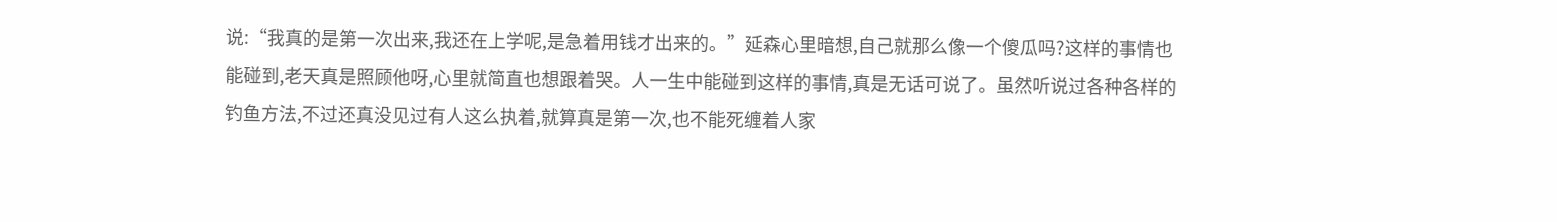说:“我真的是第一次出来,我还在上学呢,是急着用钱才出来的。”延森心里暗想,自己就那么像一个傻瓜吗?这样的事情也能碰到,老天真是照顾他呀,心里就简直也想跟着哭。人一生中能碰到这样的事情,真是无话可说了。虽然听说过各种各样的钓鱼方法,不过还真没见过有人这么执着,就算真是第一次,也不能死缠着人家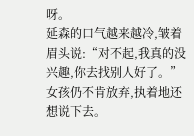呀。
延森的口气越来越冷,皱着眉头说:“对不起,我真的没兴趣,你去找别人好了。”女孩仍不肯放弃,执着地还想说下去。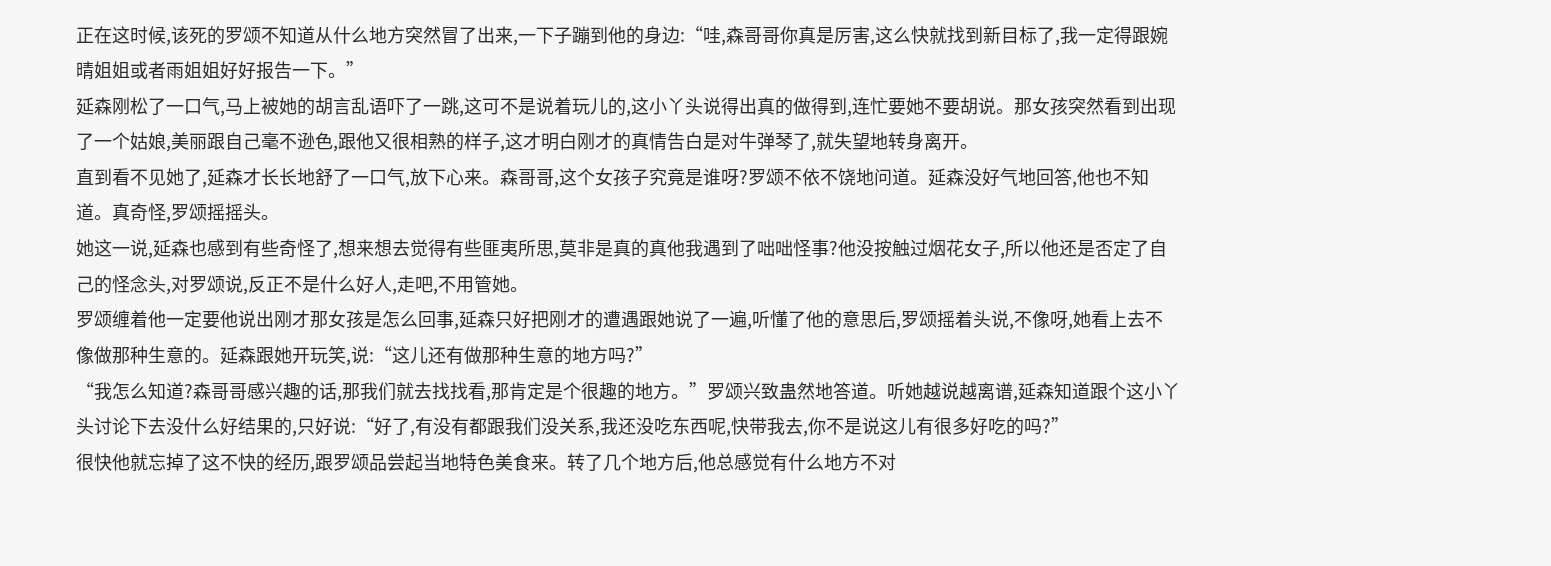正在这时候,该死的罗颂不知道从什么地方突然冒了出来,一下子蹦到他的身边:“哇,森哥哥你真是厉害,这么快就找到新目标了,我一定得跟婉晴姐姐或者雨姐姐好好报告一下。”
延森刚松了一口气,马上被她的胡言乱语吓了一跳,这可不是说着玩儿的,这小丫头说得出真的做得到,连忙要她不要胡说。那女孩突然看到出现了一个姑娘,美丽跟自己毫不逊色,跟他又很相熟的样子,这才明白刚才的真情告白是对牛弹琴了,就失望地转身离开。
直到看不见她了,延森才长长地舒了一口气,放下心来。森哥哥,这个女孩子究竟是谁呀?罗颂不依不饶地问道。延森没好气地回答,他也不知道。真奇怪,罗颂摇摇头。
她这一说,延森也感到有些奇怪了,想来想去觉得有些匪夷所思,莫非是真的真他我遇到了咄咄怪事?他没按触过烟花女子,所以他还是否定了自己的怪念头,对罗颂说,反正不是什么好人,走吧,不用管她。
罗颂缠着他一定要他说出刚才那女孩是怎么回事,延森只好把刚才的遭遇跟她说了一遍,听懂了他的意思后,罗颂摇着头说,不像呀,她看上去不像做那种生意的。延森跟她开玩笑,说:“这儿还有做那种生意的地方吗?”
“我怎么知道?森哥哥感兴趣的话,那我们就去找找看,那肯定是个很趣的地方。”罗颂兴致蛊然地答道。听她越说越离谱,延森知道跟个这小丫头讨论下去没什么好结果的,只好说:“好了,有没有都跟我们没关系,我还没吃东西呢,快带我去,你不是说这儿有很多好吃的吗?”
很快他就忘掉了这不快的经历,跟罗颂品尝起当地特色美食来。转了几个地方后,他总感觉有什么地方不对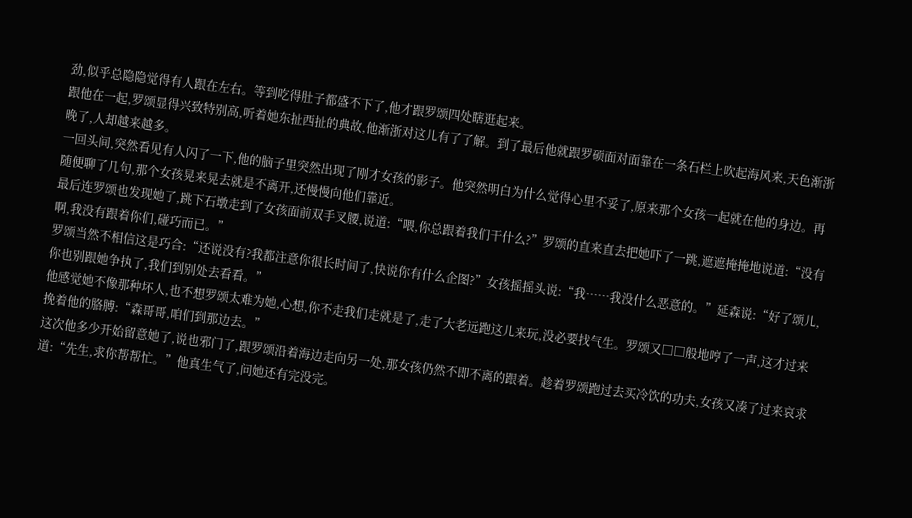劲,似乎总隐隐觉得有人跟在左右。等到吃得肚子都盛不下了,他才跟罗颂四处瞎逛起来。
跟他在一起,罗颂显得兴致特别高,听着她东扯西扯的典故,他渐浙对这儿有了了解。到了最后他就跟罗硕面对面靠在一条石栏上吹起海风来,天色渐浙晚了,人却越来越多。
一回头间,突然看见有人闪了一下,他的脑子里突然出现了刚才女孩的影子。他突然明白为什么觉得心里不妥了,原来那个女孩一起就在他的身边。再随便聊了几句,那个女孩晃来晃去就是不离开,还慢慢向他们靠近。
最后连罗颂也发现她了,跳下石墩走到了女孩面前双手叉腰,说道:“喂,你总跟着我们干什么?”罗颂的直来直去把她吓了一跳,遮遮掩掩地说道:“没有啊,我没有跟着你们,碰巧而已。”
罗颂当然不相信这是巧合:“还说没有?我都注意你很长时间了,快说你有什么企图?”女孩摇摇头说:“我……我没什么恶意的。”延森说:“好了颂儿,你也别跟她争执了,我们到别处去看看。”
他感觉她不像那种坏人,也不想罗颂太难为她,心想,你不走我们走就是了,走了大老远跑这儿来玩,没必要找气生。罗颂又□□般地哼了一声,这才过来挽着他的胳膊:“森哥哥,咱们到那边去。”
这次他多少开始留意她了,说也邪门了,跟罗颂沿着海边走向另一处,那女孩仍然不即不离的跟着。趁着罗颂跑过去买冷饮的功夫,女孩又凑了过来哀求道:“先生,求你帮帮忙。”他真生气了,问她还有完没完。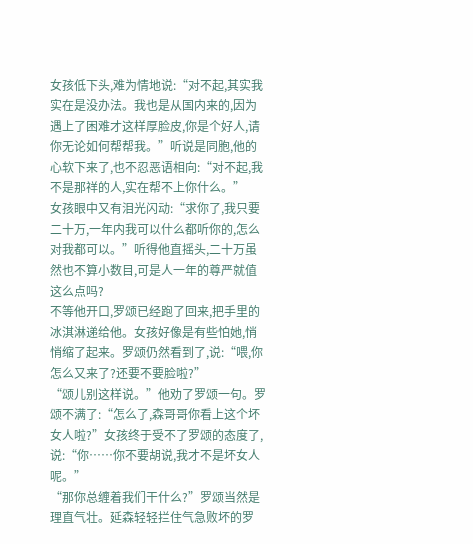女孩低下头,难为情地说:“对不起,其实我实在是没办法。我也是从国内来的,因为遇上了困难才这样厚脸皮,你是个好人,请你无论如何帮帮我。”听说是同胞,他的心软下来了,也不忍恶语相向:“对不起,我不是那祥的人,实在帮不上你什么。”
女孩眼中又有泪光闪动:“求你了,我只要二十万,一年内我可以什么都听你的,怎么对我都可以。”听得他直摇头,二十万虽然也不算小数目,可是人一年的尊严就值这么点吗?
不等他开口,罗颂已经跑了回来,把手里的冰淇淋递给他。女孩好像是有些怕她,悄悄缩了起来。罗颂仍然看到了,说:“喂,你怎么又来了?还要不要脸啦?”
“颂儿别这样说。”他劝了罗颂一句。罗颂不满了:“怎么了,森哥哥你看上这个坏女人啦?”女孩终于受不了罗颂的态度了,说:“你……你不要胡说,我才不是坏女人呢。”
“那你总缠着我们干什么?”罗颂当然是理直气壮。延森轻轻拦住气急败坏的罗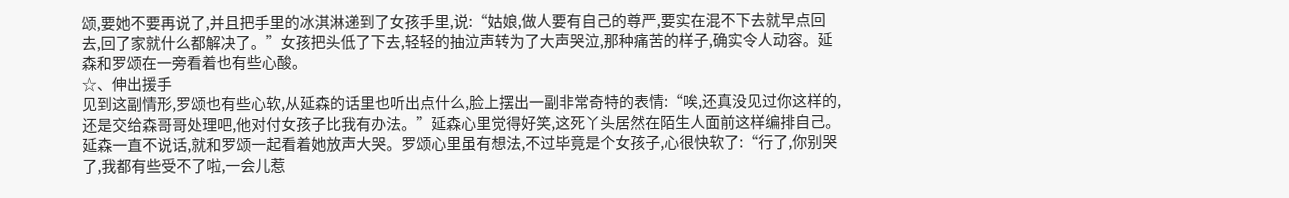颂,要她不要再说了,并且把手里的冰淇淋递到了女孩手里,说:“姑娘,做人要有自己的尊严,要实在混不下去就早点回去,回了家就什么都解决了。”女孩把头低了下去,轻轻的抽泣声转为了大声哭泣,那种痛苦的样子,确实令人动容。延森和罗颂在一旁看着也有些心酸。
☆、伸出援手
见到这副情形,罗颂也有些心软,从延森的话里也听出点什么,脸上摆出一副非常奇特的表情:“唉,还真没见过你这样的,还是交给森哥哥处理吧,他对付女孩子比我有办法。”延森心里觉得好笑,这死丫头居然在陌生人面前这样编排自己。
延森一直不说话,就和罗颂一起看着她放声大哭。罗颂心里虽有想法,不过毕竟是个女孩子,心很快软了:“行了,你别哭了,我都有些受不了啦,一会儿惹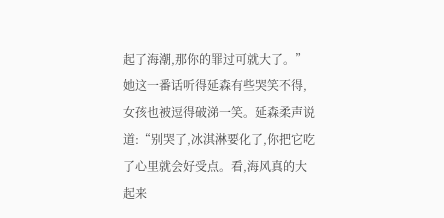起了海潮,那你的罪过可就大了。”
她这一番话听得延森有些哭笑不得,女孩也被逗得破涕一笑。延森柔声说道:“别哭了,冰淇淋要化了,你把它吃了心里就会好受点。看,海风真的大起来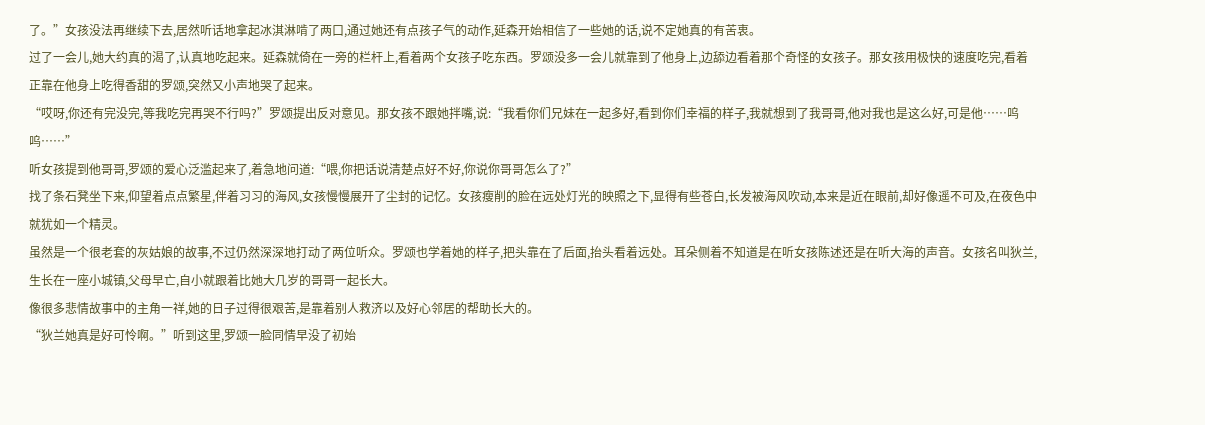了。”女孩没法再继续下去,居然听话地拿起冰淇淋啃了两口,通过她还有点孩子气的动作,延森开始相信了一些她的话,说不定她真的有苦衷。
过了一会儿,她大约真的渴了,认真地吃起来。延森就倚在一旁的栏杆上,看着两个女孩子吃东西。罗颂没多一会儿就靠到了他身上,边舔边看着那个奇怪的女孩子。那女孩用极快的速度吃完,看着正靠在他身上吃得香甜的罗颂,突然又小声地哭了起来。
“哎呀,你还有完没完,等我吃完再哭不行吗?”罗颂提出反对意见。那女孩不跟她拌嘴,说:“我看你们兄妹在一起多好,看到你们幸福的样子,我就想到了我哥哥,他对我也是这么好,可是他……呜呜……”
听女孩提到他哥哥,罗颂的爱心泛滥起来了,着急地问道:“喂,你把话说清楚点好不好,你说你哥哥怎么了?”
找了条石凳坐下来,仰望着点点繁星,伴着习习的海风,女孩慢慢展开了尘封的记忆。女孩瘦削的脸在远处灯光的映照之下,显得有些苍白,长发被海风吹动,本来是近在眼前,却好像遥不可及,在夜色中就犹如一个精灵。
虽然是一个很老套的灰姑娘的故事,不过仍然深深地打动了两位听众。罗颂也学着她的样子,把头靠在了后面,抬头看着远处。耳朵侧着不知道是在听女孩陈述还是在听大海的声音。女孩名叫狄兰,生长在一座小城镇,父母早亡,自小就跟着比她大几岁的哥哥一起长大。
像很多悲情故事中的主角一祥,她的日子过得很艰苦,是靠着别人救济以及好心邻居的帮助长大的。
“狄兰她真是好可怜啊。”听到这里,罗颂一脸同情早没了初始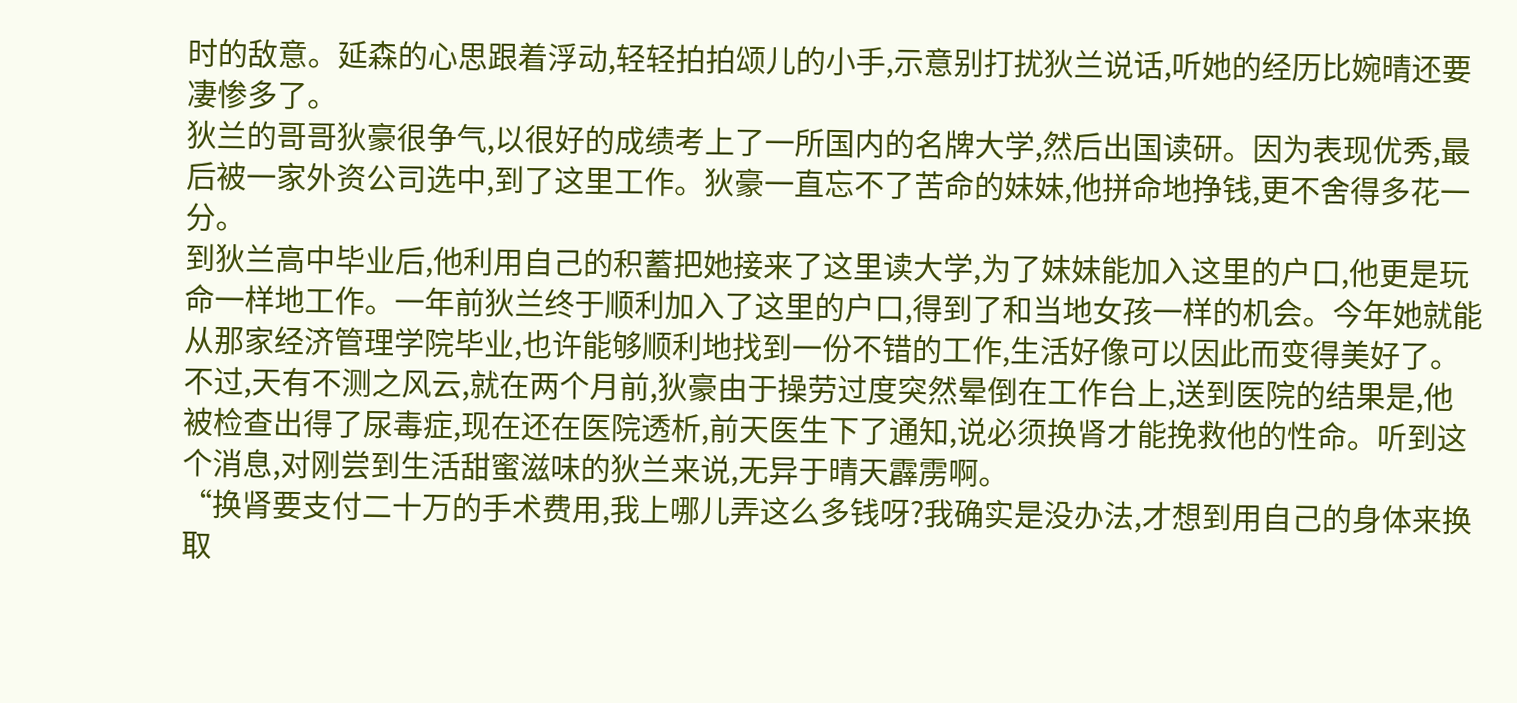时的敌意。延森的心思跟着浮动,轻轻拍拍颂儿的小手,示意别打扰狄兰说话,听她的经历比婉晴还要凄惨多了。
狄兰的哥哥狄豪很争气,以很好的成绩考上了一所国内的名牌大学,然后出国读研。因为表现优秀,最后被一家外资公司选中,到了这里工作。狄豪一直忘不了苦命的妹妹,他拼命地挣钱,更不舍得多花一分。
到狄兰高中毕业后,他利用自己的积蓄把她接来了这里读大学,为了妹妹能加入这里的户口,他更是玩命一样地工作。一年前狄兰终于顺利加入了这里的户口,得到了和当地女孩一样的机会。今年她就能从那家经济管理学院毕业,也许能够顺利地找到一份不错的工作,生活好像可以因此而变得美好了。
不过,天有不测之风云,就在两个月前,狄豪由于操劳过度突然晕倒在工作台上,送到医院的结果是,他被检查出得了尿毒症,现在还在医院透析,前天医生下了通知,说必须换肾才能挽救他的性命。听到这个消息,对刚尝到生活甜蜜滋味的狄兰来说,无异于晴天霹雳啊。
“换肾要支付二十万的手术费用,我上哪儿弄这么多钱呀?我确实是没办法,才想到用自己的身体来换取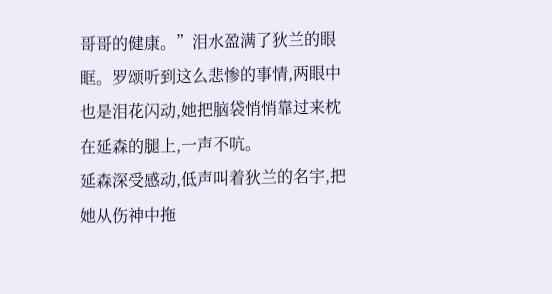哥哥的健康。”泪水盈满了狄兰的眼眶。罗颂听到这么悲惨的事情,两眼中也是泪花闪动,她把脑袋悄悄靠过来枕在延森的腿上,一声不吭。
延森深受感动,低声叫着狄兰的名宇,把她从伤神中拖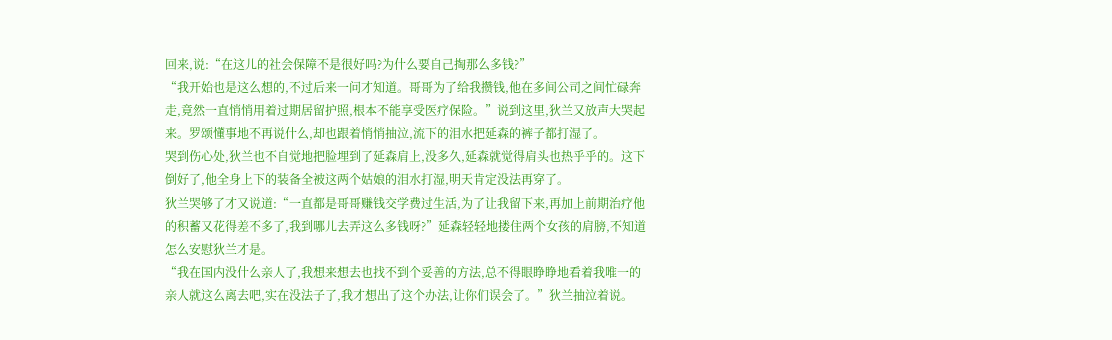回来,说:“在这儿的社会保障不是很好吗?为什么要自己掏那么多钱?”
“我开始也是这么想的,不过后来一问才知道。哥哥为了给我攒钱,他在多间公司之间忙碌奔走,竟然一直悄悄用着过期居留护照,根本不能享受医疗保险。”说到这里,狄兰又放声大哭起来。罗颂懂事地不再说什么,却也跟着悄悄抽泣,流下的泪水把延森的裤子都打湿了。
哭到伤心处,狄兰也不自觉地把脸埋到了延森肩上,没多久,延森就觉得肩头也热乎乎的。这下倒好了,他全身上下的装备全被这两个姑娘的泪水打湿,明天肯定没法再穿了。
狄兰哭够了才又说道:“一直都是哥哥赚钱交学费过生活,为了让我留下来,再加上前期治疗他的积蓄又花得差不多了,我到哪儿去弄这么多钱呀?”延森轻轻地搂住两个女孩的肩膀,不知道怎么安慰狄兰才是。
“我在国内没什么亲人了,我想来想去也找不到个妥善的方法,总不得眼睁睁地看着我唯一的亲人就这么离去吧,实在没法子了,我才想出了这个办法,让你们误会了。”狄兰抽泣着说。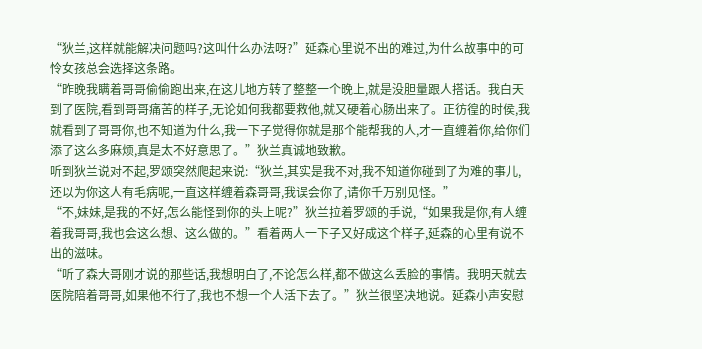“狄兰,这样就能解决问题吗?这叫什么办法呀?”延森心里说不出的难过,为什么故事中的可怜女孩总会选择这条路。
“昨晚我瞒着哥哥偷偷跑出来,在这儿地方转了整整一个晚上,就是没胆量跟人搭话。我白天到了医院,看到哥哥痛苦的样子,无论如何我都要救他,就又硬着心肠出来了。正彷徨的时侯,我就看到了哥哥你,也不知道为什么,我一下子觉得你就是那个能帮我的人,才一直缠着你,给你们添了这么多麻烦,真是太不好意思了。”狄兰真诚地致歉。
听到狄兰说对不起,罗颂突然爬起来说:“狄兰,其实是我不对,我不知道你碰到了为难的事儿,还以为你这人有毛病呢,一直这样缠着森哥哥,我误会你了,请你千万别见怪。”
“不,妹妹,是我的不好,怎么能怪到你的头上呢?”狄兰拉着罗颂的手说,“如果我是你,有人缠着我哥哥,我也会这么想、这么做的。”看着两人一下子又好成这个样子,延森的心里有说不出的滋味。
“听了森大哥刚才说的那些话,我想明白了,不论怎么样,都不做这么丢脸的事情。我明天就去医院陪着哥哥,如果他不行了,我也不想一个人活下去了。”狄兰很坚决地说。延森小声安慰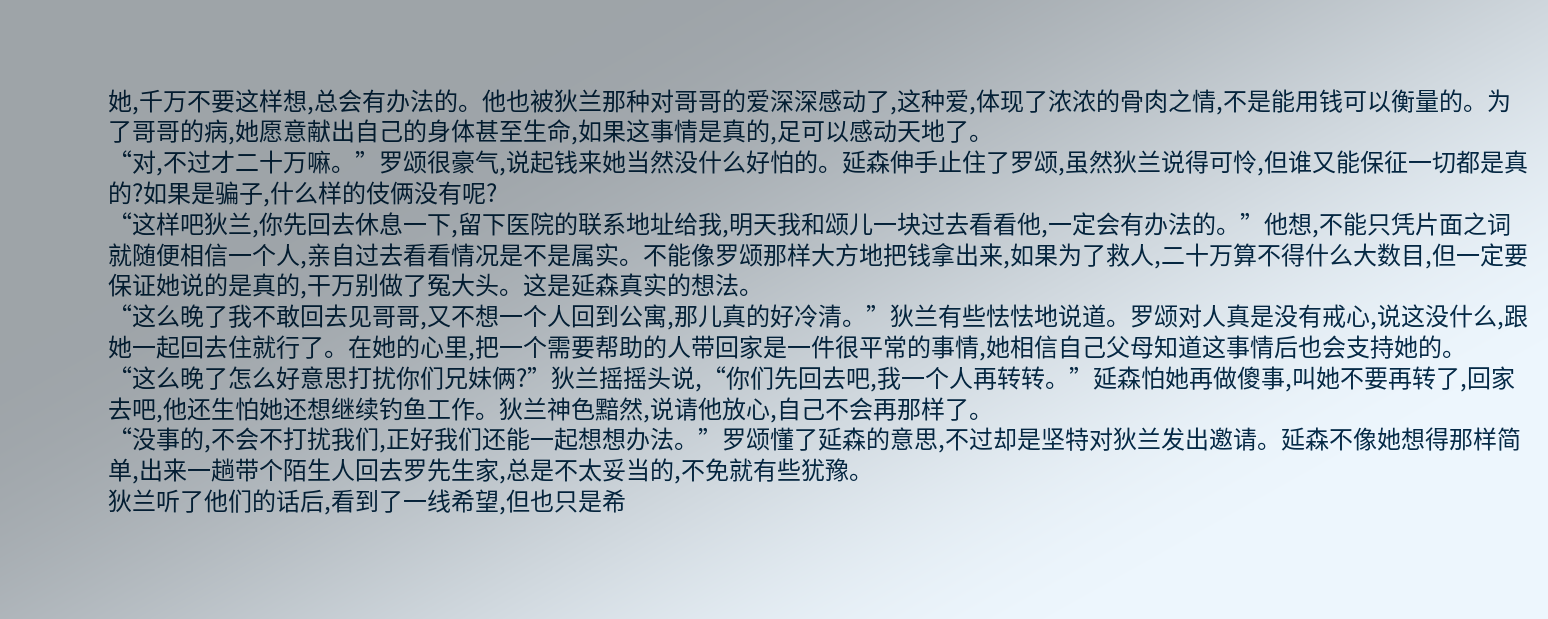她,千万不要这样想,总会有办法的。他也被狄兰那种对哥哥的爱深深感动了,这种爱,体现了浓浓的骨肉之情,不是能用钱可以衡量的。为了哥哥的病,她愿意献出自己的身体甚至生命,如果这事情是真的,足可以感动天地了。
“对,不过才二十万嘛。”罗颂很豪气,说起钱来她当然没什么好怕的。延森伸手止住了罗颂,虽然狄兰说得可怜,但谁又能保征一切都是真的?如果是骗子,什么样的伎俩没有呢?
“这样吧狄兰,你先回去休息一下,留下医院的联系地址给我,明天我和颂儿一块过去看看他,一定会有办法的。”他想,不能只凭片面之词就随便相信一个人,亲自过去看看情况是不是属实。不能像罗颂那样大方地把钱拿出来,如果为了救人,二十万算不得什么大数目,但一定要保证她说的是真的,干万别做了冤大头。这是延森真实的想法。
“这么晚了我不敢回去见哥哥,又不想一个人回到公寓,那儿真的好冷清。”狄兰有些怯怯地说道。罗颂对人真是没有戒心,说这没什么,跟她一起回去住就行了。在她的心里,把一个需要帮助的人带回家是一件很平常的事情,她相信自己父母知道这事情后也会支持她的。
“这么晚了怎么好意思打扰你们兄妹俩?”狄兰摇摇头说,“你们先回去吧,我一个人再转转。”延森怕她再做傻事,叫她不要再转了,回家去吧,他还生怕她还想继续钓鱼工作。狄兰神色黯然,说请他放心,自己不会再那样了。
“没事的,不会不打扰我们,正好我们还能一起想想办法。”罗颂懂了延森的意思,不过却是坚特对狄兰发出邀请。延森不像她想得那样简单,出来一趟带个陌生人回去罗先生家,总是不太妥当的,不免就有些犹豫。
狄兰听了他们的话后,看到了一线希望,但也只是希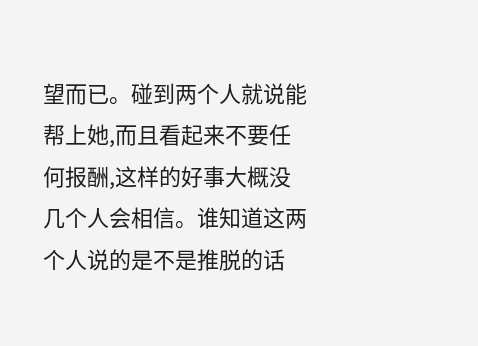望而已。碰到两个人就说能帮上她,而且看起来不要任何报酬,这样的好事大概没几个人会相信。谁知道这两个人说的是不是推脱的话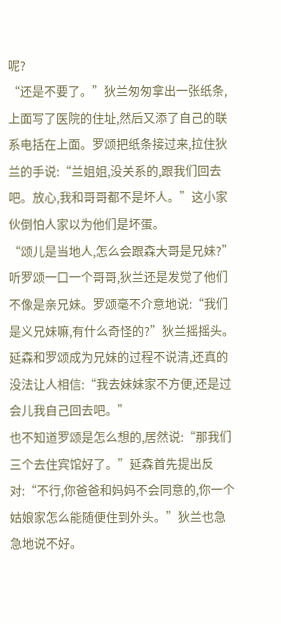呢?
“还是不要了。”狄兰匆匆拿出一张纸条,上面写了医院的住址,然后又添了自己的联系电括在上面。罗颂把纸条接过来,拉住狄兰的手说:“兰姐姐,没关系的,跟我们回去吧。放心,我和哥哥都不是坏人。”这小家伙倒怕人家以为他们是坏蛋。
“颂儿是当地人,怎么会跟森大哥是兄妹?”听罗颂一口一个哥哥,狄兰还是发觉了他们不像是亲兄妹。罗颂毫不介意地说:“我们是义兄妹嘛,有什么奇怪的?”狄兰摇摇头。延森和罗颂成为兄妹的过程不说清,还真的没法让人相信:“我去妹妹家不方便,还是过会儿我自己回去吧。”
也不知道罗颂是怎么想的,居然说:“那我们三个去住宾馆好了。”延森首先提出反对:“不行,你爸爸和妈妈不会同意的,你一个姑娘家怎么能随便住到外头。”狄兰也急急地说不好。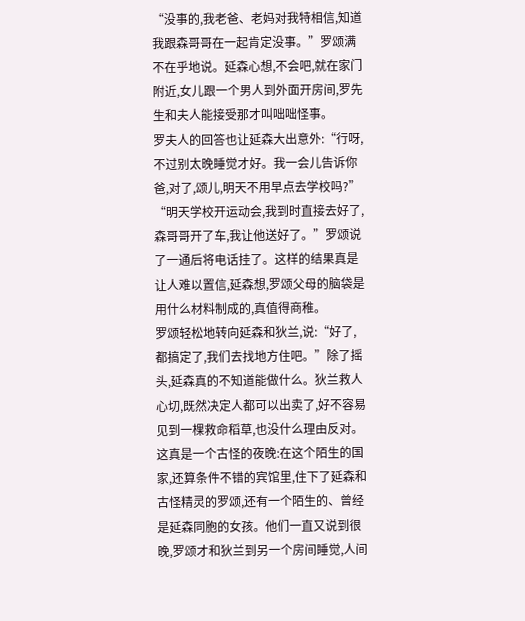“没事的,我老爸、老妈对我特相信,知道我跟森哥哥在一起肯定没事。”罗颂满不在乎地说。延森心想,不会吧,就在家门附近,女儿跟一个男人到外面开房间,罗先生和夫人能接受那才叫咄咄怪事。
罗夫人的回答也让延森大出意外:“行呀,不过别太晚睡觉才好。我一会儿告诉你爸,对了,颂儿,明天不用早点去学校吗?”
“明天学校开运动会,我到时直接去好了,森哥哥开了车,我让他送好了。”罗颂说了一通后将电话挂了。这样的结果真是让人难以置信,延森想,罗颂父母的脑袋是用什么材料制成的,真值得商稚。
罗颂轻松地转向延森和狄兰,说:“好了,都搞定了,我们去找地方住吧。”除了摇头,延森真的不知道能做什么。狄兰救人心切,既然决定人都可以出卖了,好不容易见到一棵救命稻草,也没什么理由反对。
这真是一个古怪的夜晚:在这个陌生的国家,还算条件不错的宾馆里,住下了延森和古怪精灵的罗颂,还有一个陌生的、曾经是延森同胞的女孩。他们一直又说到很晚,罗颂才和狄兰到另一个房间睡觉,人间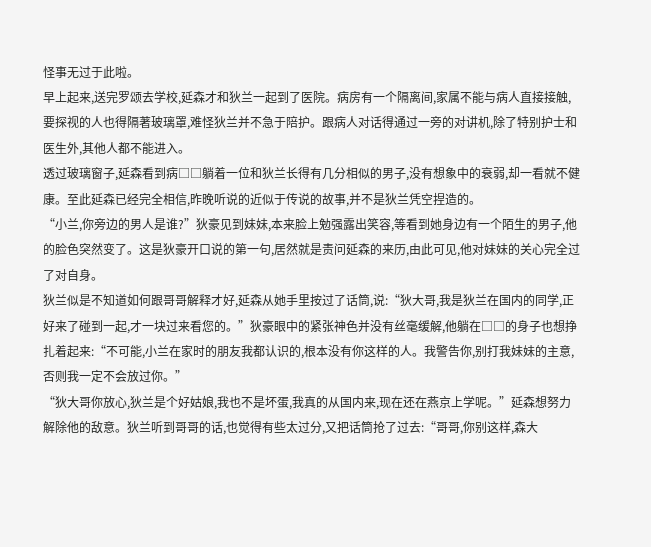怪事无过于此啦。
早上起来,送完罗颂去学校,延森才和狄兰一起到了医院。病房有一个隔离间,家属不能与病人直接接触,要探视的人也得隔著玻璃罩,难怪狄兰并不急于陪护。跟病人对话得通过一旁的对讲机,除了特别护士和医生外,其他人都不能进入。
透过玻璃窗子,延森看到病□□躺着一位和狄兰长得有几分相似的男子,没有想象中的衰弱,却一看就不健康。至此延森已经完全相信,昨晚听说的近似于传说的故事,并不是狄兰凭空捏造的。
“小兰,你旁边的男人是谁?”狄豪见到妹妹,本来脸上勉强露出笑容,等看到她身边有一个陌生的男子,他的脸色突然变了。这是狄豪开口说的第一句,居然就是责问延森的来历,由此可见,他对妹妹的关心完全过了对自身。
狄兰似是不知道如何跟哥哥解释才好,延森从她手里按过了话筒,说:“狄大哥,我是狄兰在国内的同学,正好来了碰到一起,才一块过来看您的。”狄豪眼中的紧张神色并没有丝毫缓解,他躺在□□的身子也想挣扎着起来:“不可能,小兰在家时的朋友我都认识的,根本没有你这样的人。我警告你,别打我妹妹的主意,否则我一定不会放过你。”
“狄大哥你放心,狄兰是个好姑娘,我也不是坏蛋,我真的从国内来,现在还在燕京上学呢。”延森想努力解除他的敌意。狄兰听到哥哥的话,也觉得有些太过分,又把话筒抢了过去:“哥哥,你别这样,森大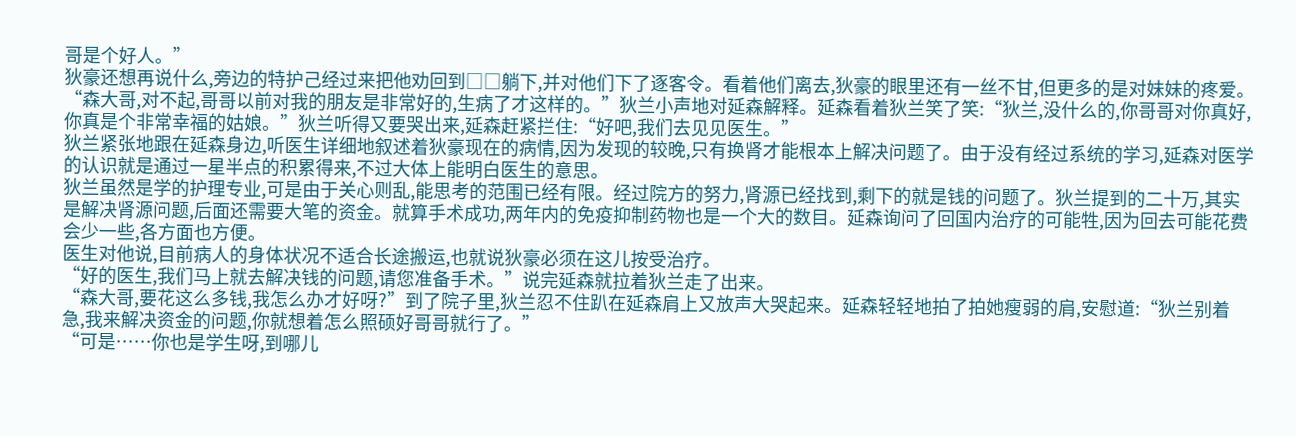哥是个好人。”
狄豪还想再说什么,旁边的特护己经过来把他劝回到□□躺下,并对他们下了逐客令。看着他们离去,狄豪的眼里还有一丝不甘,但更多的是对妹妹的疼爱。
“森大哥,对不起,哥哥以前对我的朋友是非常好的,生病了才这样的。”狄兰小声地对延森解释。延森看着狄兰笑了笑:“狄兰,没什么的,你哥哥对你真好,你真是个非常幸福的姑娘。”狄兰听得又要哭出来,延森赶紧拦住:“好吧,我们去见见医生。”
狄兰紧张地跟在延森身边,听医生详细地叙述着狄豪现在的病情,因为发现的较晚,只有换肾才能根本上解决问题了。由于没有经过系统的学习,延森对医学的认识就是通过一星半点的积累得来,不过大体上能明白医生的意思。
狄兰虽然是学的护理专业,可是由于关心则乱,能思考的范围已经有限。经过院方的努力,肾源已经找到,剩下的就是钱的问题了。狄兰提到的二十万,其实是解决肾源问题,后面还需要大笔的资金。就算手术成功,两年内的免疫抑制药物也是一个大的数目。延森询问了回国内治疗的可能牲,因为回去可能花费会少一些,各方面也方便。
医生对他说,目前病人的身体状况不适合长途搬运,也就说狄豪必须在这儿按受治疗。
“好的医生,我们马上就去解决钱的问题,请您准备手术。”说完延森就拉着狄兰走了出来。
“森大哥,要花这么多钱,我怎么办才好呀?”到了院子里,狄兰忍不住趴在延森肩上又放声大哭起来。延森轻轻地拍了拍她瘦弱的肩,安慰道:“狄兰别着急,我来解决资金的问题,你就想着怎么照硕好哥哥就行了。”
“可是……你也是学生呀,到哪儿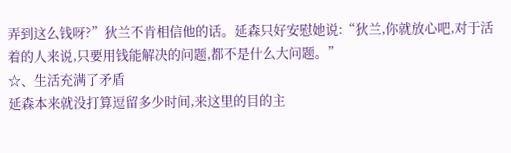弄到这么钱呀?”狄兰不肯相信他的话。延森只好安慰她说:“狄兰,你就放心吧,对于活着的人来说,只要用钱能解决的问题,都不是什么大问题。”
☆、生活充满了矛盾
延森本来就没打算逗留多少时间,来这里的目的主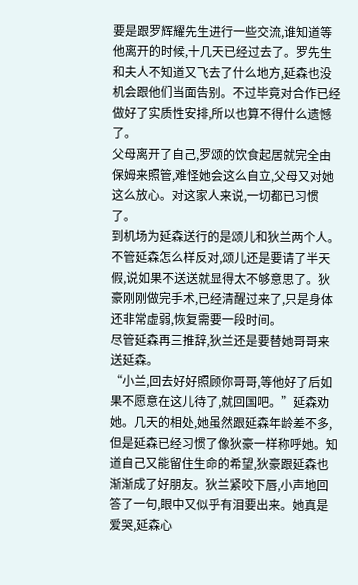要是跟罗辉耀先生进行一些交流,谁知道等他离开的时候,十几天已经过去了。罗先生和夫人不知道又飞去了什么地方,延森也没机会跟他们当面告别。不过毕竟对合作已经做好了实质性安排,所以也算不得什么遗憾了。
父母离开了自己,罗颂的饮食起居就完全由保姆来照管,难怪她会这么自立,父母又对她这么放心。对这家人来说,一切都已习惯了。
到机场为延森送行的是颂儿和狄兰两个人。不管延森怎么样反对,颂儿还是要请了半天假,说如果不送送就显得太不够意思了。狄豪刚刚做完手术,已经清醒过来了,只是身体还非常虚弱,恢复需要一段时间。
尽管延森再三推辞,狄兰还是要替她哥哥来送延森。
“小兰,回去好好照顾你哥哥,等他好了后如果不愿意在这儿待了,就回国吧。”延森劝她。几天的相处,她虽然跟延森年龄差不多,但是延森已经习惯了像狄豪一样称呼她。知道自己又能留住生命的希望,狄豪跟延森也渐渐成了好朋友。狄兰紧咬下唇,小声地回答了一句,眼中又似乎有泪要出来。她真是爱哭,延森心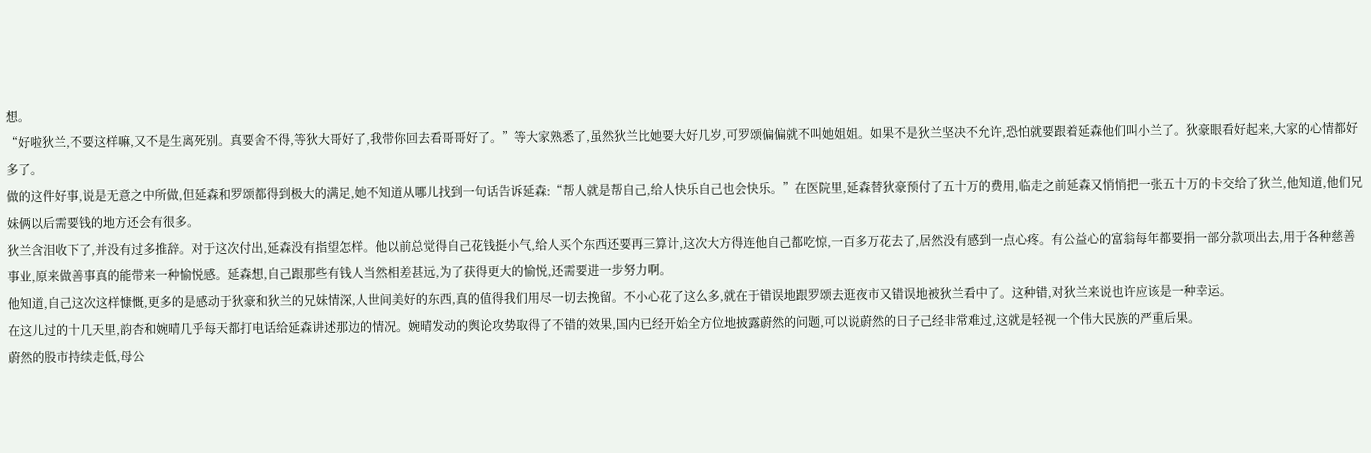想。
“好啦狄兰,不要这样嘛,又不是生离死别。真要舍不得,等狄大哥好了,我带你回去看哥哥好了。”等大家熟悉了,虽然狄兰比她要大好几岁,可罗颂偏偏就不叫她姐姐。如果不是狄兰坚决不允许,恐怕就要跟着延森他们叫小兰了。狄豪眼看好起来,大家的心情都好多了。
做的这件好事,说是无意之中所做,但延森和罗颂都得到极大的满足,她不知道从哪儿找到一句话告诉延森:“帮人就是帮自己,给人快乐自己也会快乐。”在医院里,延森替狄豪预付了五十万的费用,临走之前延森又悄悄把一张五十万的卡交给了狄兰,他知道,他们兄妹俩以后需要钱的地方还会有很多。
狄兰含泪收下了,并没有过多推辞。对于这次付出,延森没有指望怎样。他以前总觉得自己花钱挺小气,给人买个东西还要再三算计,这次大方得连他自己都吃惊,一百多万花去了,居然没有感到一点心疼。有公益心的富翁每年都要捐一部分款项出去,用于各种慈善事业,原来做善事真的能带来一种愉悦感。延森想,自己跟那些有钱人当然相差甚远,为了获得更大的愉悦,还需要进一步努力啊。
他知道,自己这次这样慷慨,更多的是感动于狄豪和狄兰的兄妹情深,人世间美好的东西,真的值得我们用尽一切去挽留。不小心花了这么多,就在于错误地跟罗颂去逛夜市又错误地被狄兰看中了。这种错,对狄兰来说也许应该是一种幸运。
在这儿过的十几天里,韵杏和婉晴几乎每天都打电话给延森讲述那边的情况。婉晴发动的舆论攻势取得了不错的效果,国内已经开始全方位地披露蔚然的问题,可以说蔚然的日子己经非常难过,这就是轻视一个伟大民族的严重后果。
蔚然的股市持续走低,母公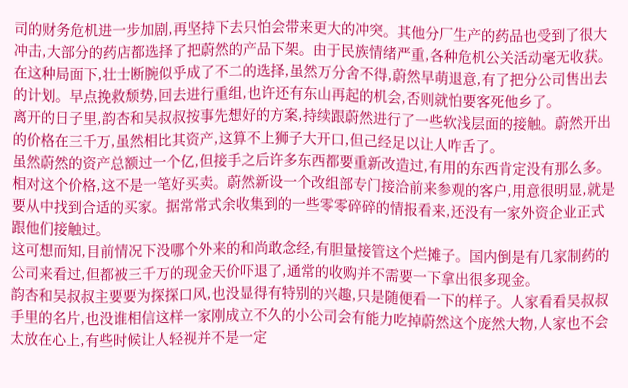司的财务危机进一步加剧,再坚持下去只怕会带来更大的冲突。其他分厂生产的药品也受到了很大冲击,大部分的药店都选择了把蔚然的产品下架。由于民族情绪严重,各种危机公关活动毫无收获。在这种局面下,壮士断腕似乎成了不二的选择,虽然万分舍不得,蔚然早萌退意,有了把分公司售出去的计划。早点挽救颓势,回去进行重组,也许还有东山再起的机会,否则就怕要客死他乡了。
离开的日子里,韵杏和吴叔叔按事先想好的方案,持续跟蔚然进行了一些软浅层面的接触。蔚然开出的价格在三千万,虽然相比其资产,这算不上狮子大开口,但己经足以让人咋舌了。
虽然蔚然的资产总额过一个亿,但接手之后许多东西都要重新改造过,有用的东西肯定没有那么多。相对这个价格,这不是一笔好买卖。蔚然新设一个改组部专门接洽前来参观的客户,用意很明显,就是要从中找到合适的买家。据常常式余收集到的一些零零碎碎的情报看来,还没有一家外资企业正式跟他们接触过。
这可想而知,目前情况下没哪个外来的和尚敢念经,有胆量接管这个烂摊子。国内倒是有几家制药的公司来看过,但都被三千万的现金天价吓退了,通常的收购并不需要一下拿出很多现金。
韵杏和吴叔叔主要要为探探口风,也没显得有特别的兴趣,只是随便看一下的样子。人家看看吴叔叔手里的名片,也没谁相信这样一家刚成立不久的小公司会有能力吃掉蔚然这个庞然大物,人家也不会太放在心上,有些时候让人轻视并不是一定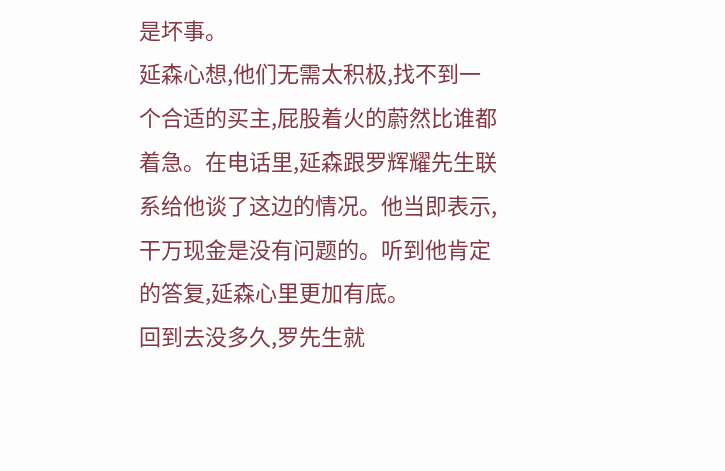是坏事。
延森心想,他们无需太积极,找不到一个合适的买主,屁股着火的蔚然比谁都着急。在电话里,延森跟罗辉耀先生联系给他谈了这边的情况。他当即表示,干万现金是没有问题的。听到他肯定的答复,延森心里更加有底。
回到去没多久,罗先生就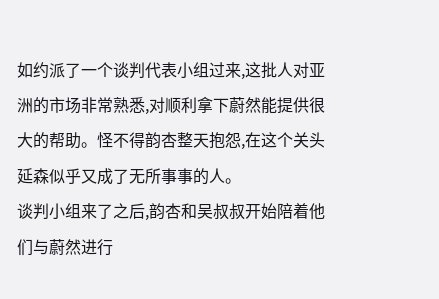如约派了一个谈判代表小组过来,这批人对亚洲的市场非常熟悉,对顺利拿下蔚然能提供很大的帮助。怪不得韵杏整天抱怨,在这个关头延森似乎又成了无所事事的人。
谈判小组来了之后,韵杏和吴叔叔开始陪着他们与蔚然进行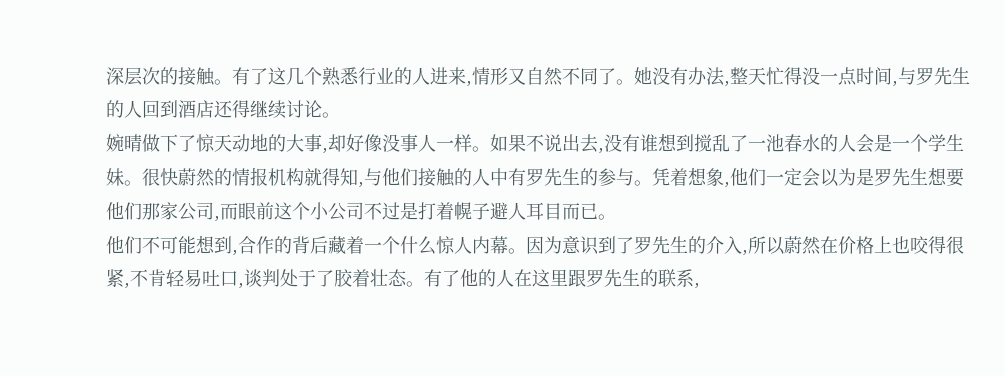深层次的接触。有了这几个熟悉行业的人进来,情形又自然不同了。她没有办法,整天忙得没一点时间,与罗先生的人回到酒店还得继续讨论。
婉晴做下了惊天动地的大事,却好像没事人一样。如果不说出去,没有谁想到搅乱了一池春水的人会是一个学生妹。很快蔚然的情报机构就得知,与他们接触的人中有罗先生的参与。凭着想象,他们一定会以为是罗先生想要他们那家公司,而眼前这个小公司不过是打着幌子避人耳目而已。
他们不可能想到,合作的背后藏着一个什么惊人内幕。因为意识到了罗先生的介入,所以蔚然在价格上也咬得很紧,不肯轻易吐口,谈判处于了胶着壮态。有了他的人在这里跟罗先生的联系,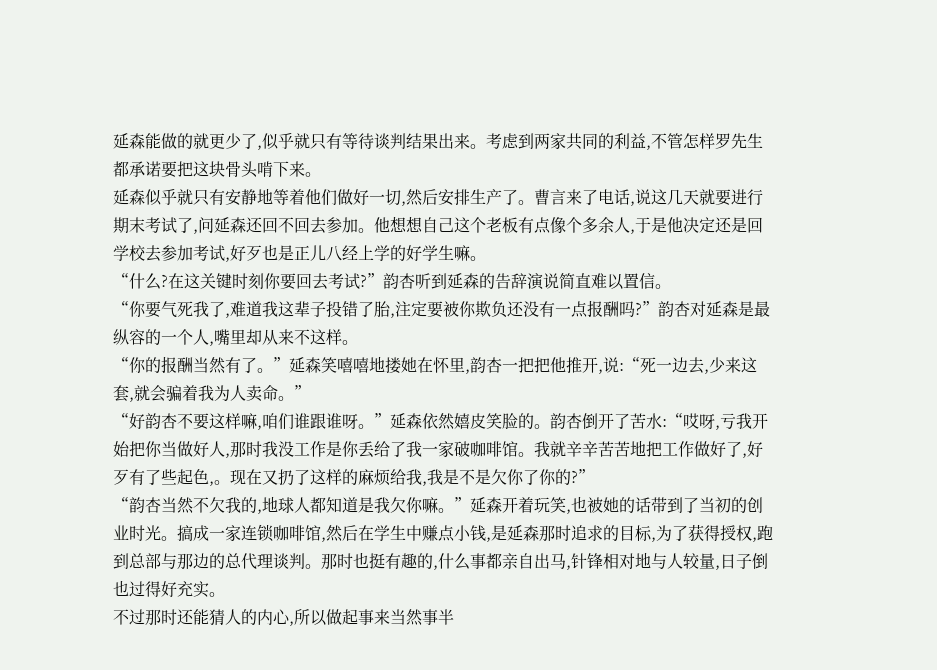延森能做的就更少了,似乎就只有等待谈判结果出来。考虑到两家共同的利益,不管怎样罗先生都承诺要把这块骨头啃下来。
延森似乎就只有安静地等着他们做好一切,然后安排生产了。曹言来了电话,说这几天就要进行期末考试了,问延森还回不回去参加。他想想自己这个老板有点像个多余人,于是他决定还是回学校去参加考试,好歹也是正儿八经上学的好学生嘛。
“什么?在这关键时刻你要回去考试?”韵杏听到延森的告辞演说简直难以置信。
“你要气死我了,难道我这辈子投错了胎,注定要被你欺负还没有一点报酬吗?”韵杏对延森是最纵容的一个人,嘴里却从来不这样。
“你的报酬当然有了。”延森笑嘻嘻地搂她在怀里,韵杏一把把他推开,说:“死一边去,少来这套,就会骗着我为人卖命。”
“好韵杏不要这样嘛,咱们谁跟谁呀。”延森依然嬉皮笑脸的。韵杏倒开了苦水:“哎呀,亏我开始把你当做好人,那时我没工作是你丢给了我一家破咖啡馆。我就辛辛苦苦地把工作做好了,好歹有了些起色,。现在又扔了这样的麻烦给我,我是不是欠你了你的?”
“韵杏当然不欠我的,地球人都知道是我欠你嘛。”延森开着玩笑,也被她的话带到了当初的创业时光。搞成一家连锁咖啡馆,然后在学生中赚点小钱,是延森那时追求的目标,为了获得授权,跑到总部与那边的总代理谈判。那时也挺有趣的,什么事都亲自出马,针锋相对地与人较量,日子倒也过得好充实。
不过那时还能猜人的内心,所以做起事来当然事半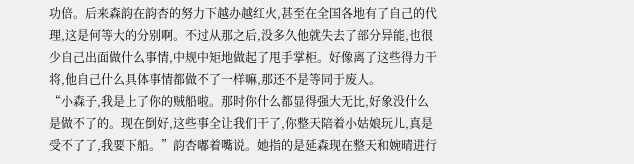功倍。后来森韵在韵杏的努力下越办越红火,甚至在全国各地有了自己的代理,这是何等大的分别啊。不过从那之后,没多久他就失去了部分异能,也很少自己出面做什么事情,中规中矩地做起了甩手掌柜。好像离了这些得力干将,他自己什么具体事情都做不了一样嘛,那还不是等同于废人。
“小森子,我是上了你的贼船啦。那时你什么都显得强大无比,好象没什么是做不了的。现在倒好,这些事全让我们干了,你整天陪着小姑娘玩儿,真是受不了了,我要下船。”韵杏嘟着嘴说。她指的是延森现在整天和婉晴进行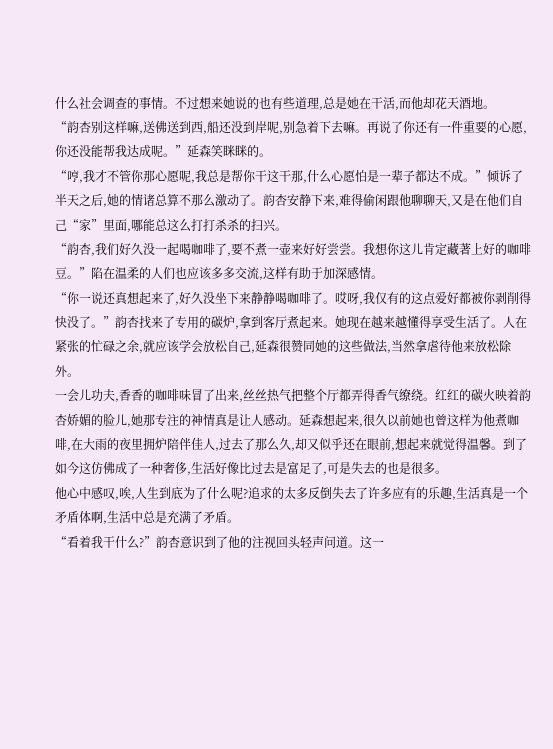什么社会调查的事情。不过想来她说的也有些道理,总是她在干活,而他却花天酒地。
“韵杏别这样嘛,送佛送到西,船还没到岸呢,别急着下去嘛。再说了你还有一件重要的心愿,你还没能帮我达成呢。”延森笑眯眯的。
“哼,我才不管你那心愿呢,我总是帮你干这干那,什么心愿怕是一辈子都达不成。”倾诉了半天之后,她的情诸总算不那么激动了。韵杏安静下来,难得偷闲跟他聊聊天,又是在他们自己“家”里面,哪能总这么打打杀杀的扫兴。
“韵杏,我们好久没一起喝咖啡了,要不煮一壶来好好尝尝。我想你这儿肯定藏著上好的咖啡豆。”陷在温柔的人们也应该多多交流,这样有助于加深感情。
“你一说还真想起来了,好久没坐下来静静喝咖啡了。哎呀,我仅有的这点爱好都被你剥削得快没了。”韵杏找来了专用的碳炉,拿到客厅煮起来。她现在越来越懂得享受生活了。人在紧张的忙碌之余,就应该学会放松自己,延森很赞同她的这些做法,当然拿虐待他来放松除外。
一会儿功夫,香香的咖啡味冒了出来,丝丝热气把整个厅都弄得香气缭绕。红红的碳火映着韵杏娇媚的脸儿,她那专注的神情真是让人感动。延森想起来,很久以前她也曾这样为他煮咖啡,在大雨的夜里拥炉陪伴佳人,过去了那么久,却又似乎还在眼前,想起来就觉得温馨。到了如今这仿佛成了一种奢侈,生活好像比过去是富足了,可是失去的也是很多。
他心中感叹,唉,人生到底为了什么呢?追求的太多反倒失去了许多应有的乐趣,生活真是一个矛盾体啊,生活中总是充满了矛盾。
“看着我干什么?”韵杏意识到了他的注视回头轻声问道。这一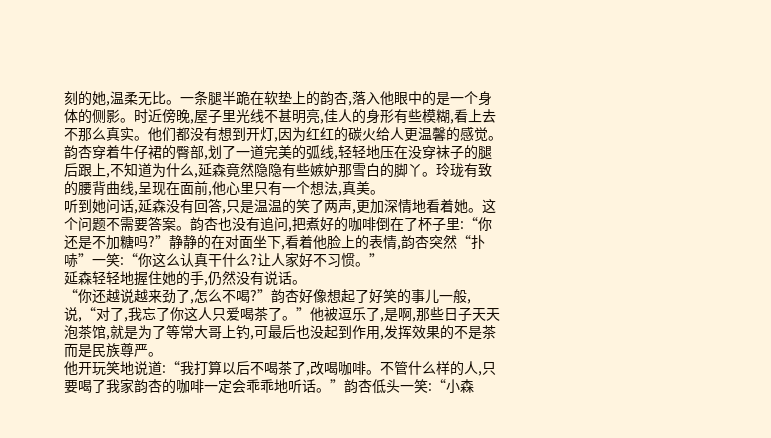刻的她,温柔无比。一条腿半跪在软垫上的韵杏,落入他眼中的是一个身体的侧影。时近傍晚,屋子里光线不甚明亮,佳人的身形有些模糊,看上去不那么真实。他们都没有想到开灯,因为红红的碳火给人更温馨的感觉。
韵杏穿着牛仔裙的臀部,划了一道完美的弧线,轻轻地压在没穿袜子的腿后跟上,不知道为什么,延森竟然隐隐有些嫉妒那雪白的脚丫。玲珑有致的腰背曲线,呈现在面前,他心里只有一个想法,真美。
听到她问话,延森没有回答,只是温温的笑了两声,更加深情地看着她。这个问题不需要答案。韵杏也没有追问,把煮好的咖啡倒在了杯子里:“你还是不加糖吗?”静静的在对面坐下,看着他脸上的表情,韵杏突然“扑哧”一笑:“你这么认真干什么?让人家好不习惯。”
延森轻轻地握住她的手,仍然没有说话。
“你还越说越来劲了,怎么不喝?”韵杏好像想起了好笑的事儿一般,说,“对了,我忘了你这人只爱喝茶了。”他被逗乐了,是啊,那些日子天天泡茶馆,就是为了等常大哥上钓,可最后也没起到作用,发挥效果的不是茶而是民族尊严。
他开玩笑地说道:“我打算以后不喝茶了,改喝咖啡。不管什么样的人,只要喝了我家韵杏的咖啡一定会乖乖地听话。”韵杏低头一笑:“小森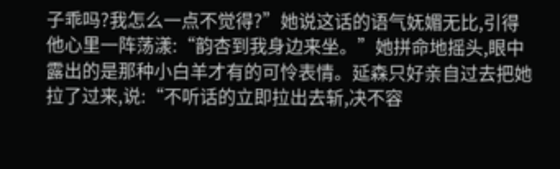子乖吗?我怎么一点不觉得?”她说这话的语气妩媚无比,引得他心里一阵荡漾:“韵杏到我身边来坐。”她拼命地摇头,眼中露出的是那种小白羊才有的可怜表情。延森只好亲自过去把她拉了过来,说:“不听话的立即拉出去斩,决不容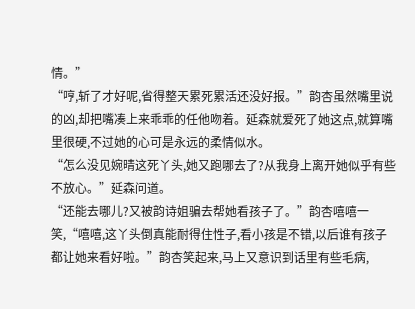情。”
“哼,斩了才好呢,省得整天累死累活还没好报。”韵杏虽然嘴里说的凶,却把嘴凑上来乖乖的任他吻着。延森就爱死了她这点,就算嘴里很硬,不过她的心可是永远的柔情似水。
“怎么没见婉晴这死丫头,她又跑哪去了?从我身上离开她似乎有些不放心。”延森问道。
“还能去哪儿?又被韵诗姐骗去帮她看孩子了。”韵杏嘻嘻一笑,“嘻嘻,这丫头倒真能耐得住性子,看小孩是不错,以后谁有孩子都让她来看好啦。”韵杏笑起来,马上又意识到话里有些毛病,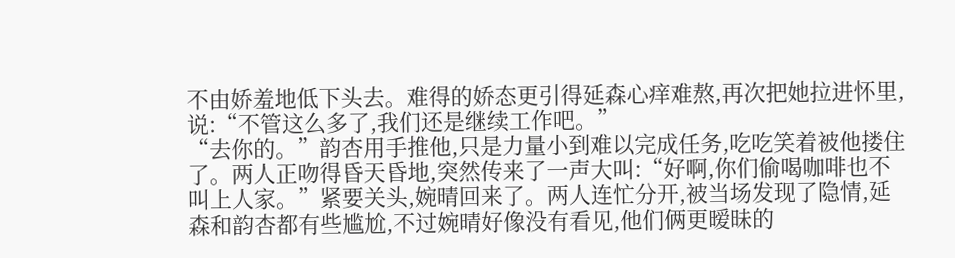不由娇羞地低下头去。难得的娇态更引得延森心痒难熬,再次把她拉进怀里,说:“不管这么多了,我们还是继续工作吧。”
“去你的。”韵杏用手推他,只是力量小到难以完成任务,吃吃笑着被他搂住了。两人正吻得昏天昏地,突然传来了一声大叫:“好啊,你们偷喝咖啡也不叫上人家。”紧要关头,婉晴回来了。两人连忙分开,被当场发现了隐情,延森和韵杏都有些尴尬,不过婉晴好像没有看见,他们俩更暧昧的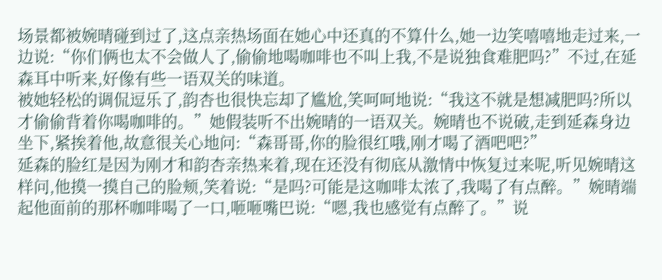场景都被婉晴碰到过了,这点亲热场面在她心中还真的不算什么,她一边笑嘻嘻地走过来,一边说:“你们俩也太不会做人了,偷偷地喝咖啡也不叫上我,不是说独食难肥吗?”不过,在延森耳中听来,好像有些一语双关的味道。
被她轻松的调侃逗乐了,韵杏也很快忘却了尴尬,笑呵呵地说:“我这不就是想减肥吗?所以才偷偷背着你喝咖啡的。”她假装听不出婉晴的一语双关。婉晴也不说破,走到延森身边坐下,紧挨着他,故意很关心地问:“森哥哥,你的脸很红哦,刚才喝了酒吧吧?”
延森的脸红是因为刚才和韵杏亲热来着,现在还没有彻底从激情中恢复过来呢,听见婉晴这样问,他摸一摸自己的脸颊,笑着说:“是吗?可能是这咖啡太浓了,我喝了有点醉。”婉晴端起他面前的那杯咖啡喝了一口,咂咂嘴巴说:“嗯,我也感觉有点醉了。”说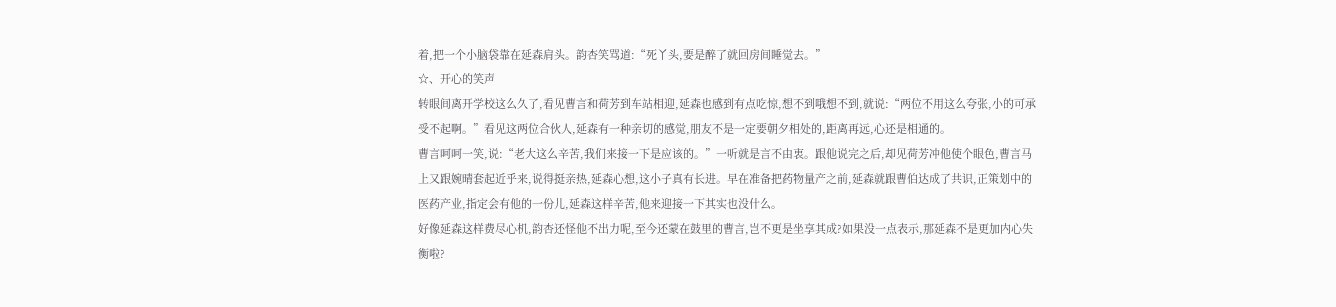着,把一个小脑袋靠在延森肩头。韵杏笑骂道:“死丫头,要是醉了就回房间睡觉去。”
☆、开心的笑声
转眼间离开学校这么久了,看见曹言和荷芳到车站相迎,延森也感到有点吃惊,想不到哦想不到,就说:“两位不用这么夸张,小的可承受不起啊。”看见这两位合伙人,延森有一种亲切的感觉,朋友不是一定要朝夕相处的,距离再远,心还是相通的。
曹言呵呵一笑,说:“老大这么辛苦,我们来接一下是应该的。”一听就是言不由衷。跟他说完之后,却见荷芳冲他使个眼色,曹言马上又跟婉晴套起近乎来,说得挺亲热,延森心想,这小子真有长进。早在准备把药物量产之前,延森就跟曹伯达成了共识,正策划中的医药产业,指定会有他的一份儿,延森这样辛苦,他来迎接一下其实也没什么。
好像延森这样费尽心机,韵杏还怪他不出力呢,至今还蒙在鼓里的曹言,岂不更是坐享其成?如果没一点表示,那延森不是更加内心失衡啦?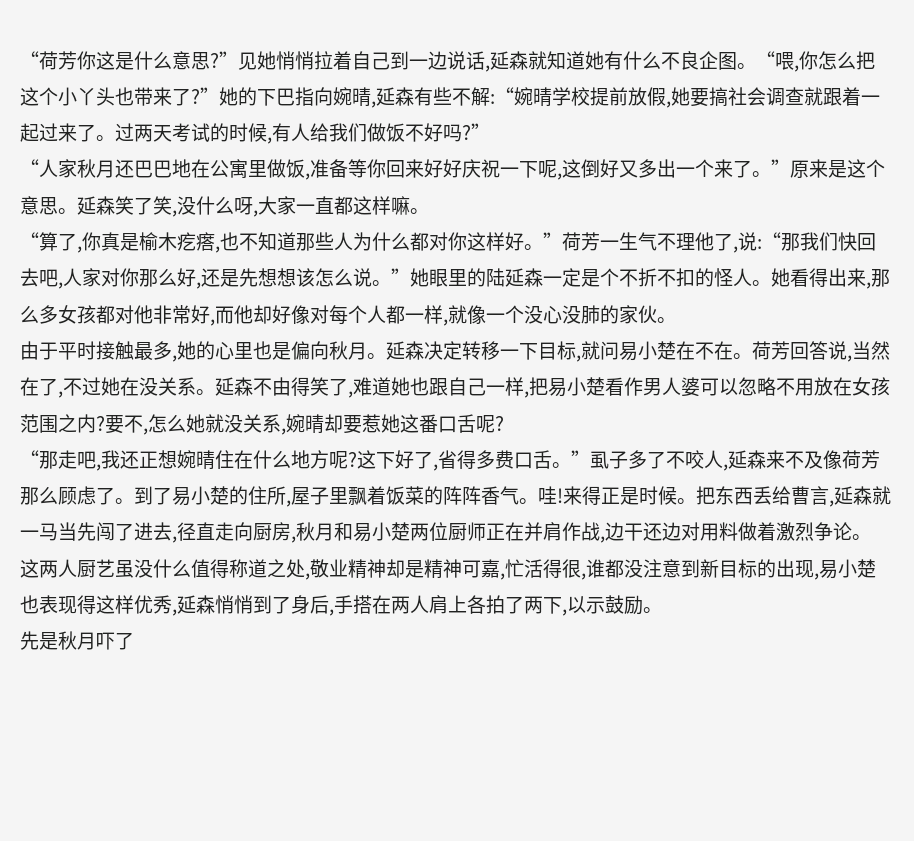“荷芳你这是什么意思?”见她悄悄拉着自己到一边说话,延森就知道她有什么不良企图。“喂,你怎么把这个小丫头也带来了?”她的下巴指向婉晴,延森有些不解:“婉晴学校提前放假,她要搞社会调查就跟着一起过来了。过两天考试的时候,有人给我们做饭不好吗?”
“人家秋月还巴巴地在公寓里做饭,准备等你回来好好庆祝一下呢,这倒好又多出一个来了。”原来是这个意思。延森笑了笑,没什么呀,大家一直都这样嘛。
“算了,你真是榆木疙瘩,也不知道那些人为什么都对你这样好。”荷芳一生气不理他了,说:“那我们快回去吧,人家对你那么好,还是先想想该怎么说。”她眼里的陆延森一定是个不折不扣的怪人。她看得出来,那么多女孩都对他非常好,而他却好像对每个人都一样,就像一个没心没肺的家伙。
由于平时接触最多,她的心里也是偏向秋月。延森决定转移一下目标,就问易小楚在不在。荷芳回答说,当然在了,不过她在没关系。延森不由得笑了,难道她也跟自己一样,把易小楚看作男人婆可以忽略不用放在女孩范围之内?要不,怎么她就没关系,婉晴却要惹她这番口舌呢?
“那走吧,我还正想婉晴住在什么地方呢?这下好了,省得多费口舌。”虱子多了不咬人,延森来不及像荷芳那么顾虑了。到了易小楚的住所,屋子里飘着饭菜的阵阵香气。哇!来得正是时候。把东西丢给曹言,延森就一马当先闯了进去,径直走向厨房,秋月和易小楚两位厨师正在并肩作战,边干还边对用料做着激烈争论。
这两人厨艺虽没什么值得称道之处,敬业精神却是精神可嘉,忙活得很,谁都没注意到新目标的出现,易小楚也表现得这样优秀,延森悄悄到了身后,手搭在两人肩上各拍了两下,以示鼓励。
先是秋月吓了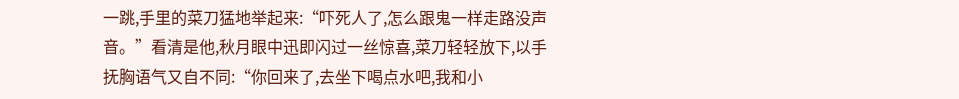一跳,手里的菜刀猛地举起来:“吓死人了,怎么跟鬼一样走路没声音。”看清是他,秋月眼中迅即闪过一丝惊喜,菜刀轻轻放下,以手抚胸语气又自不同:“你回来了,去坐下喝点水吧,我和小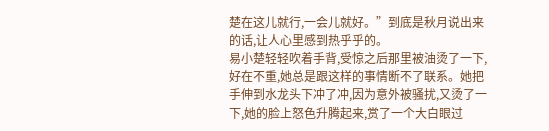楚在这儿就行,一会儿就好。”到底是秋月说出来的话,让人心里感到热乎乎的。
易小楚轻轻吹着手背,受惊之后那里被油烫了一下,好在不重,她总是跟这样的事情断不了联系。她把手伸到水龙头下冲了冲,因为意外被骚扰,又烫了一下,她的脸上怒色升腾起来,赏了一个大白眼过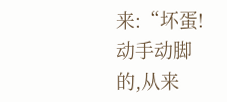来:“坏蛋!动手动脚的,从来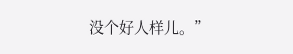没个好人样儿。”